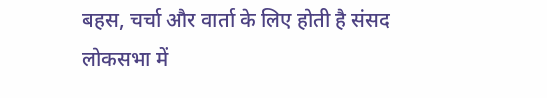बहस, चर्चा और वार्ता के लिए होती है संसद
लोकसभा में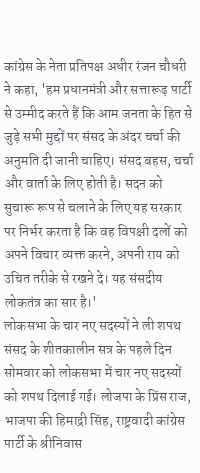कांग्रेस के नेता प्रतिपक्ष अधीर रंजन चौधरी ने कहा, 'हम प्रधानमंत्री और सत्तारूढ़ पार्टी से उम्मीद करते हैं कि आम जनता के हित से जुड़े सभी मुद्दों पर संसद के अंदर चर्चा की अनुमति दी जानी चाहिए। संसद बहस, चर्चा और वार्ता के लिए होती है। सदन को सुचारू रूप से चलाने के लिए यह सरकार पर निर्भर करता है कि वह विपक्षी दलों को अपने विचार व्यक्त करने, अपनी राय को उचित तरीके से रखने दे। यह संसदीय लोकतंत्र का सार है।'
लोकसभा के चार नए सदस्यों ने ली शपथ
संसद के शीतकालीन सत्र के पहले दिन सोमवार को लोकसभा में चार नए सदस्यों को शपथ दिलाई गई। लोजपा के प्रिंस राज, भाजपा की हिमाद्री सिंह, राष्ट्रवादी कांग्रेस पार्टी के श्रीनिवास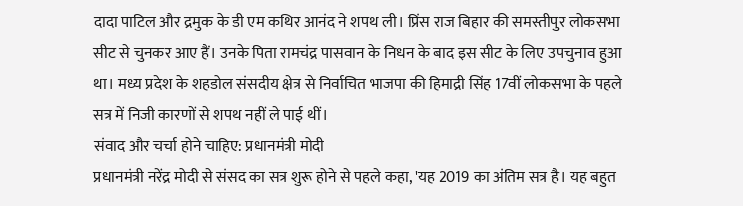दादा पाटिल और द्रमुक के डी एम कथिर आनंद ने शपथ ली। प्रिंस राज बिहार की समस्तीपुर लोकसभा सीट से चुनकर आए हैं। उनके पिता रामचंद्र पासवान के निधन के बाद इस सीट के लिए उपचुनाव हुआ था। मध्य प्रदेश के शहडोल संसदीय क्षेत्र से निर्वाचित भाजपा की हिमाद्री सिंह 17वीं लोकसभा के पहले सत्र में निजी कारणों से शपथ नहीं ले पाई थीं।
संवाद और चर्चा होने चाहिए: प्रधानमंत्री मोदी
प्रधानमंत्री नरेंद्र मोदी से संसद का सत्र शुरू होने से पहले कहा, 'यह 2019 का अंतिम सत्र है। यह बहुत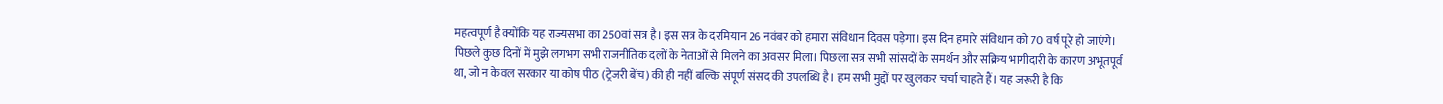महत्वपूर्ण है क्योंकि यह राज्यसभा का 250वां सत्र है। इस सत्र के दरमियान 26 नवंबर को हमारा संविधान दिवस पड़ेगा। इस दिन हमारे संविधान को 70 वर्ष पूरे हो जाएंगे। पिछले कुछ दिनों में मुझे लगभग सभी राजनीतिक दलों के नेताओं से मिलने का अवसर मिला। पिछला सत्र सभी सांसदों के समर्थन और सक्रिय भागीदारी के कारण अभूतपूर्व था, जो न केवल सरकार या कोष पीठ (ट्रेजरी बेंच) की ही नहीं बल्कि संपूर्ण संसद की उपलब्धि है। हम सभी मुद्दों पर खुलकर चर्चा चाहते हैं। यह जरूरी है कि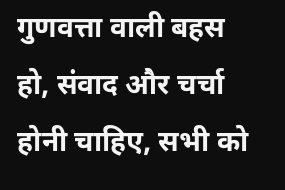गुणवत्ता वाली बहस हो, संवाद और चर्चा होनी चाहिए, सभी को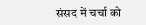संसद में चर्चा को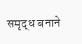समृद्ध बनाने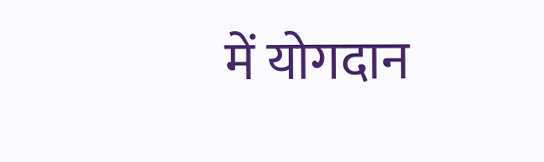में योगदान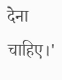देना चाहिए।'